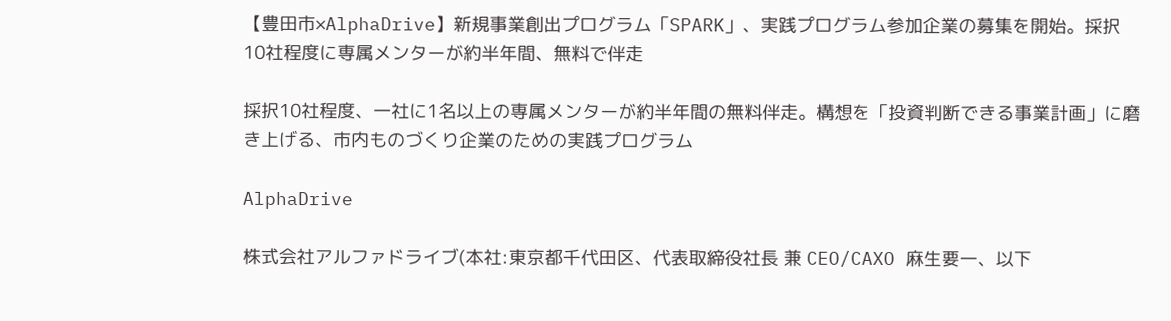【豊田市×AlphaDrive】新規事業創出プログラム「SPARK」、実践プログラム参加企業の募集を開始。採択10社程度に専属メンターが約半年間、無料で伴走

採択10社程度、一社に1名以上の専属メンターが約半年間の無料伴走。構想を「投資判断できる事業計画」に磨き上げる、市内ものづくり企業のための実践プログラム

AlphaDrive

株式会社アルファドライブ(本社:東京都千代田区、代表取締役社長 兼 CEO/CAXO 麻生要一、以下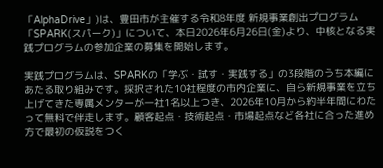「AlphaDrive」)は、豊田市が主催する令和8年度 新規事業創出プログラム「SPARK(スパーク)」について、本日2026年6月26日(金)より、中核となる実践プログラムの参加企業の募集を開始します。

実践プログラムは、SPARKの「学ぶ・試す・実践する」の3段階のうち本編にあたる取り組みです。採択された10社程度の市内企業に、自ら新規事業を立ち上げてきた専属メンターが一社1名以上つき、2026年10月から約半年間にわたって無料で伴走します。顧客起点・技術起点・市場起点など各社に合った進め方で最初の仮説をつく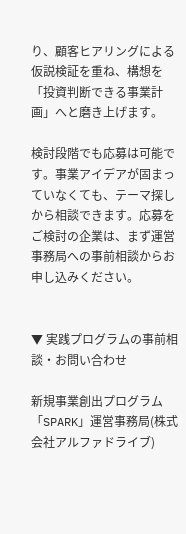り、顧客ヒアリングによる仮説検証を重ね、構想を「投資判断できる事業計画」へと磨き上げます。

検討段階でも応募は可能です。事業アイデアが固まっていなくても、テーマ探しから相談できます。応募をご検討の企業は、まず運営事務局への事前相談からお申し込みください。


▼ 実践プログラムの事前相談・お問い合わせ

新規事業創出プログラム「SPARK」運営事務局(株式会社アルファドライブ)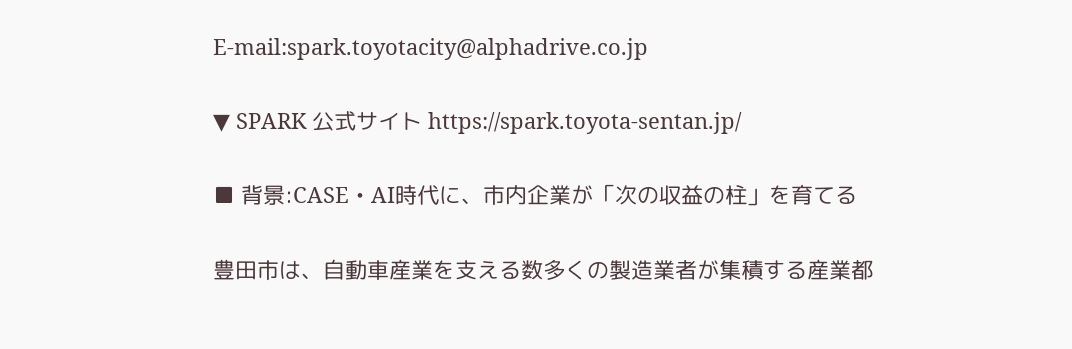E-mail:spark.toyotacity@alphadrive.co.jp

▼ SPARK 公式サイト https://spark.toyota-sentan.jp/

■ 背景:CASE・AI時代に、市内企業が「次の収益の柱」を育てる

豊田市は、自動車産業を支える数多くの製造業者が集積する産業都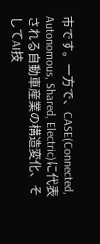市です。一方で、CASE(Connected, Autonomous, Shared, Electric)に代表される自動車産業の構造変化、そしてAI技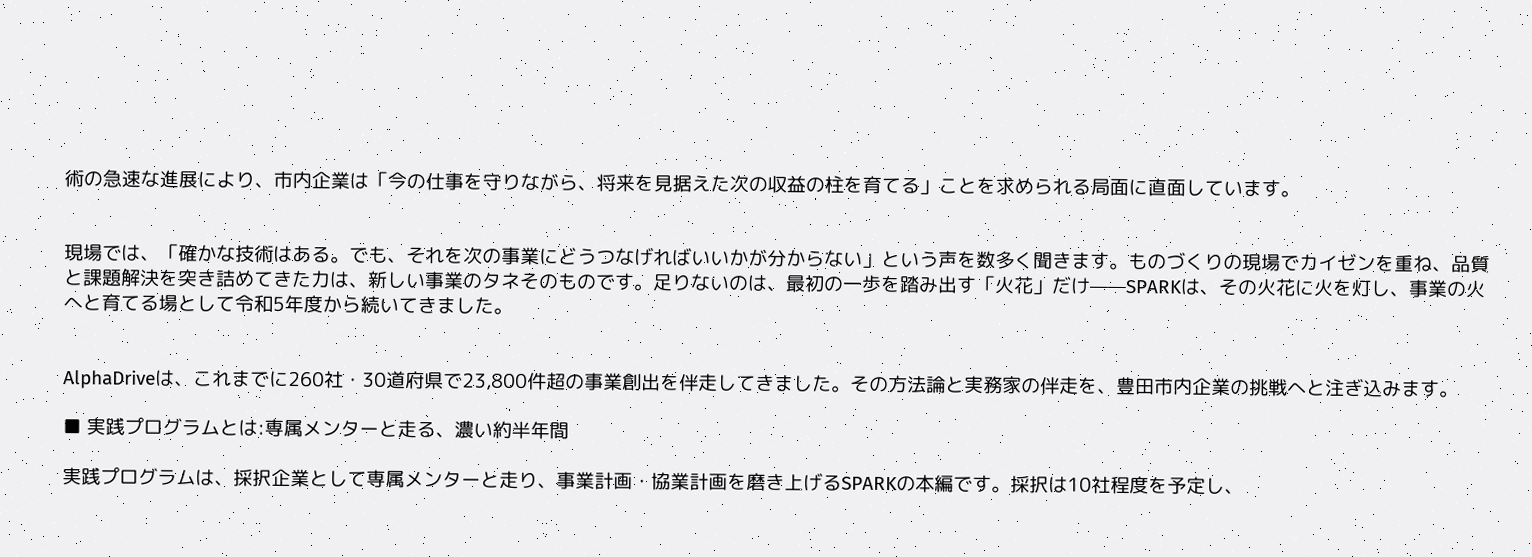術の急速な進展により、市内企業は「今の仕事を守りながら、将来を見据えた次の収益の柱を育てる」ことを求められる局面に直面しています。


現場では、「確かな技術はある。でも、それを次の事業にどうつなげればいいかが分からない」という声を数多く聞きます。ものづくりの現場でカイゼンを重ね、品質と課題解決を突き詰めてきた力は、新しい事業のタネそのものです。足りないのは、最初の一歩を踏み出す「火花」だけ——SPARKは、その火花に火を灯し、事業の火へと育てる場として令和5年度から続いてきました。


AlphaDriveは、これまでに260社・30道府県で23,800件超の事業創出を伴走してきました。その方法論と実務家の伴走を、豊田市内企業の挑戦へと注ぎ込みます。

■ 実践プログラムとは:専属メンターと走る、濃い約半年間

実践プログラムは、採択企業として専属メンターと走り、事業計画・協業計画を磨き上げるSPARKの本編です。採択は10社程度を予定し、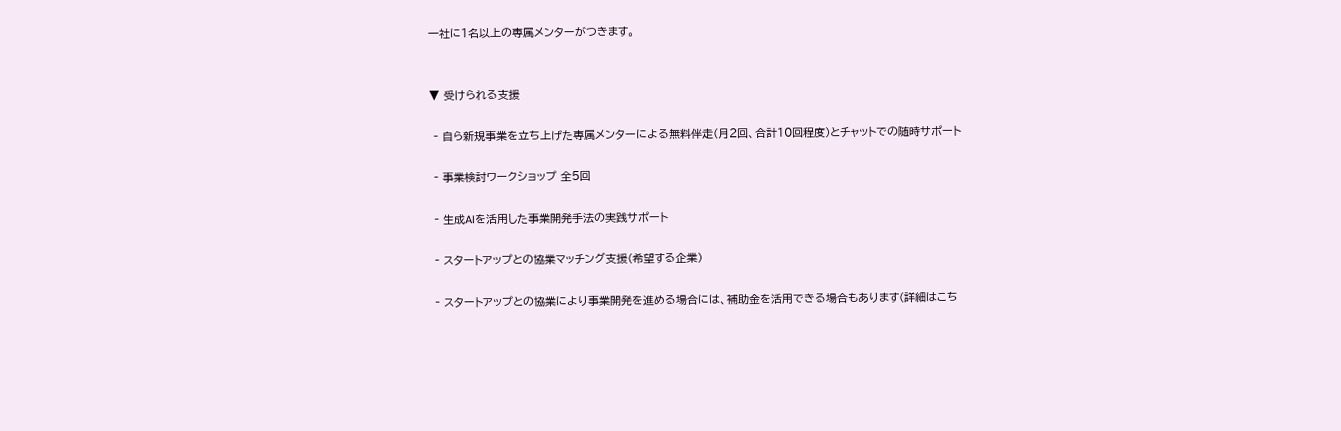一社に1名以上の専属メンターがつきます。


▼ 受けられる支援

 ‐ 自ら新規事業を立ち上げた専属メンターによる無料伴走(月2回、合計10回程度)とチャットでの随時サポート

 ‐ 事業検討ワークショップ 全5回

 ‐ 生成AIを活用した事業開発手法の実践サポート

 ‐ スタートアップとの協業マッチング支援(希望する企業)

 ‐ スタートアップとの協業により事業開発を進める場合には、補助金を活用できる場合もあります(詳細はこち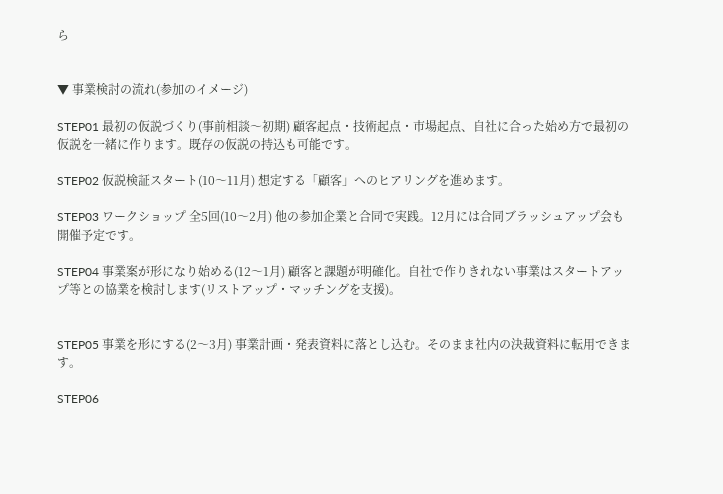ら


▼ 事業検討の流れ(参加のイメージ)

STEP01 最初の仮説づくり(事前相談〜初期) 顧客起点・技術起点・市場起点、自社に合った始め方で最初の仮説を一緒に作ります。既存の仮説の持込も可能です。

STEP02 仮説検証スタート(10〜11月) 想定する「顧客」へのヒアリングを進めます。

STEP03 ワークショップ 全5回(10〜2月) 他の参加企業と合同で実践。12月には合同ブラッシュアップ会も開催予定です。

STEP04 事業案が形になり始める(12〜1月) 顧客と課題が明確化。自社で作りきれない事業はスタートアップ等との協業を検討します(リストアップ・マッチングを支援)。


STEP05 事業を形にする(2〜3月) 事業計画・発表資料に落とし込む。そのまま社内の決裁資料に転用できます。

STEP06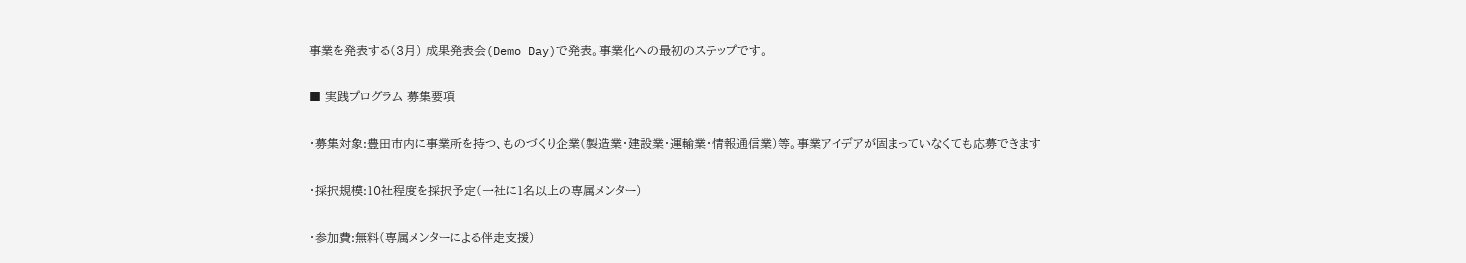事業を発表する(3月) 成果発表会(Demo Day)で発表。事業化への最初のステップです。

■ 実践プログラム 募集要項

・募集対象:豊田市内に事業所を持つ、ものづくり企業(製造業・建設業・運輸業・情報通信業)等。事業アイデアが固まっていなくても応募できます

・採択規模:10社程度を採択予定(一社に1名以上の専属メンター)

・参加費:無料(専属メンターによる伴走支援)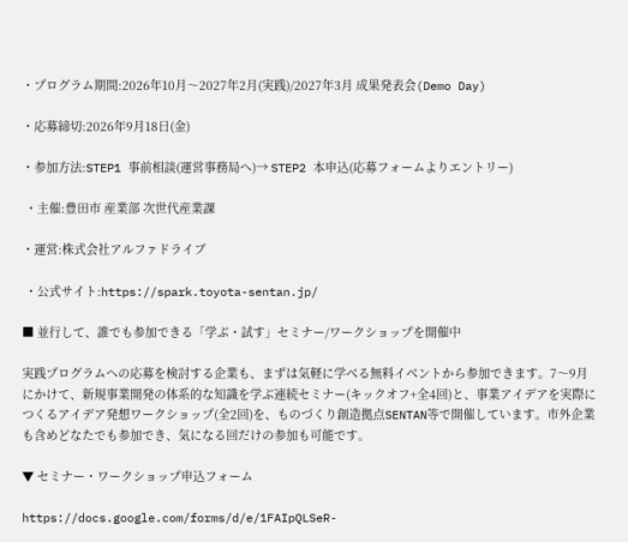・プログラム期間:2026年10月〜2027年2月(実践)/2027年3月 成果発表会(Demo Day)

・応募締切:2026年9月18日(金)

・参加方法:STEP1 事前相談(運営事務局へ)→ STEP2 本申込(応募フォームよりエントリー)

 ・主催:豊田市 産業部 次世代産業課

・運営:株式会社アルファドライブ

 ・公式サイト:https://spark.toyota-sentan.jp/

■ 並行して、誰でも参加できる「学ぶ・試す」セミナー/ワークショップを開催中

実践プログラムへの応募を検討する企業も、まずは気軽に学べる無料イベントから参加できます。7〜9月にかけて、新規事業開発の体系的な知識を学ぶ連続セミナー(キックオフ+全4回)と、事業アイデアを実際につくるアイデア発想ワークショップ(全2回)を、ものづくり創造拠点SENTAN等で開催しています。市外企業も含めどなたでも参加でき、気になる回だけの参加も可能です。

▼ セミナー・ワークショップ申込フォーム

https://docs.google.com/forms/d/e/1FAIpQLSeR-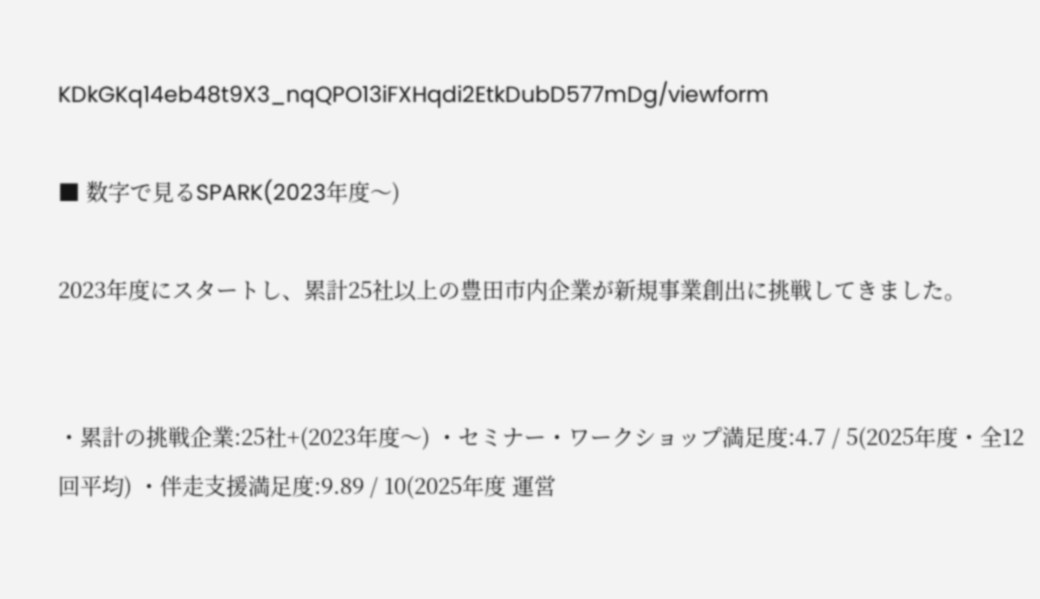KDkGKq14eb48t9X3_nqQPO13iFXHqdi2EtkDubD577mDg/viewform

■ 数字で見るSPARK(2023年度〜)

2023年度にスタートし、累計25社以上の豊田市内企業が新規事業創出に挑戦してきました。


・累計の挑戦企業:25社+(2023年度〜) ・セミナー・ワークショップ満足度:4.7 / 5(2025年度・全12回平均) ・伴走支援満足度:9.89 / 10(2025年度 運営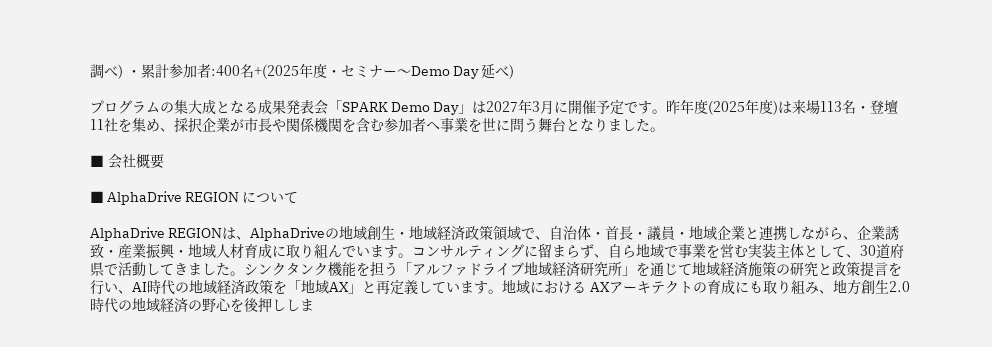調べ) ・累計参加者:400名+(2025年度・セミナー〜Demo Day 延べ)

プログラムの集大成となる成果発表会「SPARK Demo Day」は2027年3月に開催予定です。昨年度(2025年度)は来場113名・登壇11社を集め、採択企業が市長や関係機関を含む参加者へ事業を世に問う舞台となりました。

■ 会社概要

■ AlphaDrive REGION について

AlphaDrive REGIONは、AlphaDriveの地域創生・地域経済政策領域で、自治体・首長・議員・地域企業と連携しながら、企業誘致・産業振興・地域人材育成に取り組んでいます。コンサルティングに留まらず、自ら地域で事業を営む実装主体として、30道府県で活動してきました。シンクタンク機能を担う「アルファドライブ地域経済研究所」を通じて地域経済施策の研究と政策提言を行い、AI時代の地域経済政策を「地域AX」と再定義しています。地域における AXアーキテクトの育成にも取り組み、地方創生2.0時代の地域経済の野心を後押ししま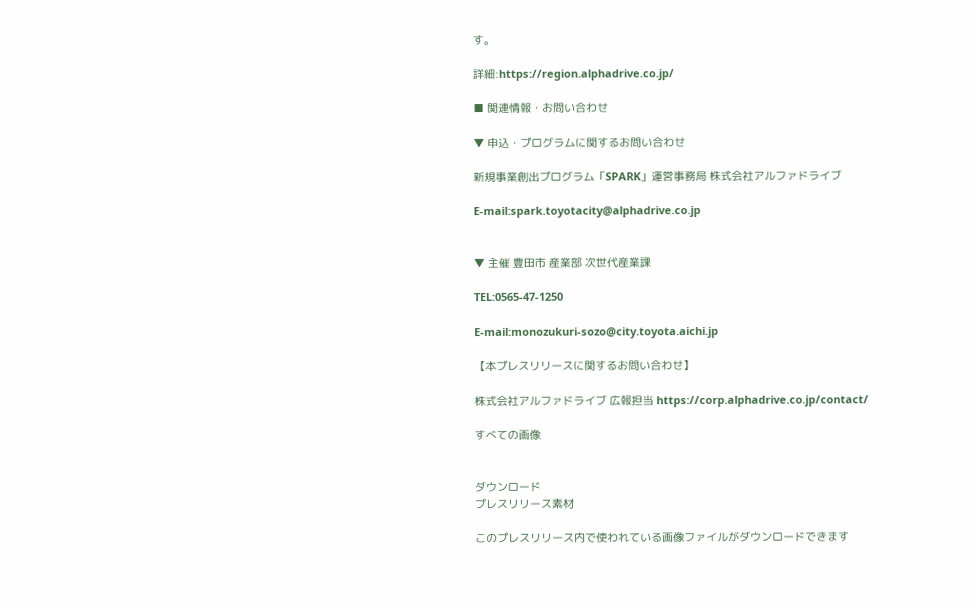す。

詳細:https://region.alphadrive.co.jp/

■ 関連情報・お問い合わせ

▼ 申込・プログラムに関するお問い合わせ

新規事業創出プログラム「SPARK」運営事務局 株式会社アルファドライブ

E-mail:spark.toyotacity@alphadrive.co.jp


▼ 主催 豊田市 産業部 次世代産業課

TEL:0565-47-1250

E-mail:monozukuri-sozo@city.toyota.aichi.jp

【本プレスリリースに関するお問い合わせ】

株式会社アルファドライブ 広報担当 https://corp.alphadrive.co.jp/contact/

すべての画像


ダウンロード
プレスリリース素材

このプレスリリース内で使われている画像ファイルがダウンロードできます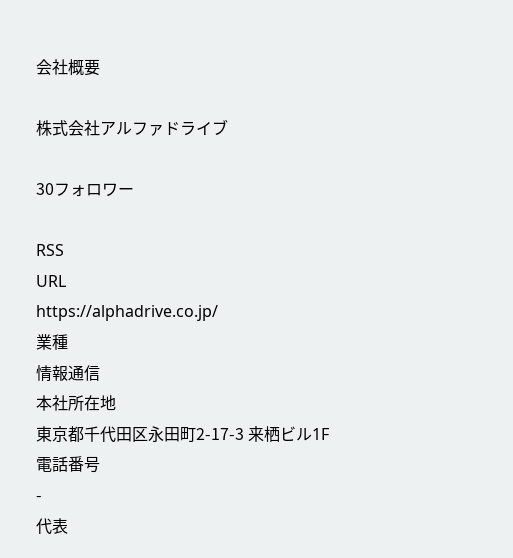会社概要

株式会社アルファドライブ

30フォロワー

RSS
URL
https://alphadrive.co.jp/
業種
情報通信
本社所在地
東京都千代田区永田町2-17-3 来栖ビル1F
電話番号
-
代表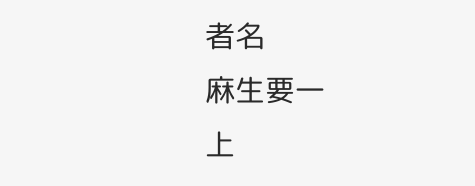者名
麻生要一
上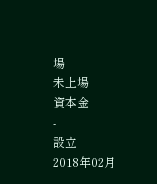場
未上場
資本金
-
設立
2018年02月